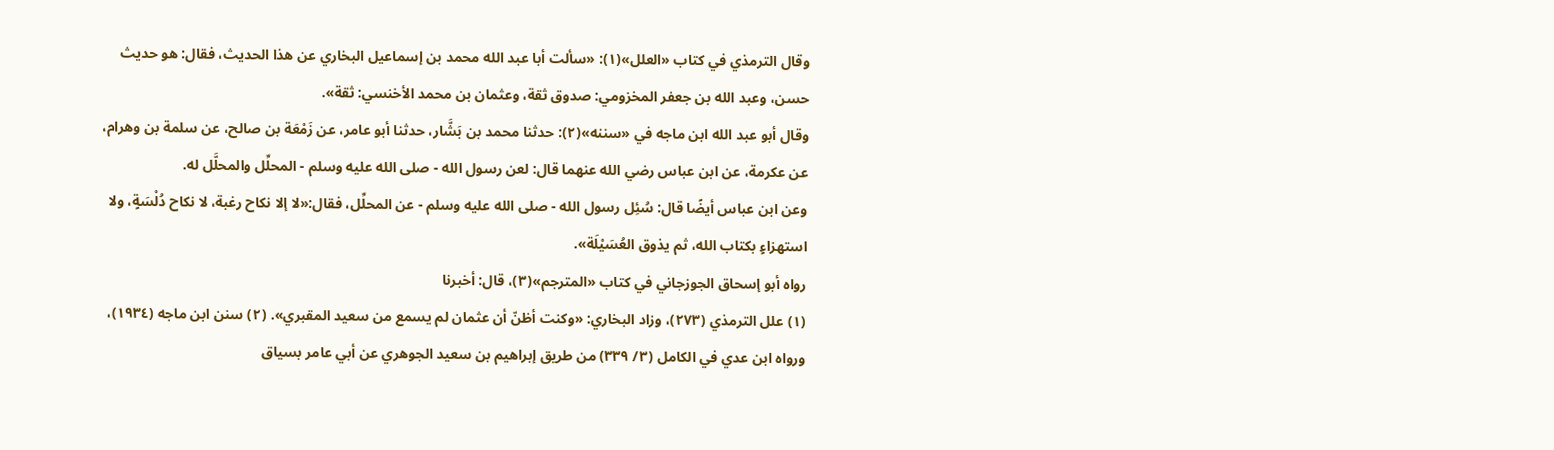وقال الترمذي في كتاب «العلل»(١): «سألت أبا عبد الله محمد بن إسماعيل البخاري عن هذا الحديث، فقال: هو حديث حسن، وعبد الله بن جعفر المخزومي: صدوق ثقة، وعثمان بن محمد الأخنسي: ثقة».
وقال أبو عبد الله ابن ماجه في «سننه»(٢): حدثنا محمد بن بَشَّار، حدثنا أبو عامر، عن زَمْعَة بن صالح، عن سلمة بن وهرام، عن عكرمة، عن ابن عباس رضي الله عنهما قال: لعن رسول الله - صلى الله عليه وسلم - المحلِّل والمحلَّل له.
وعن ابن عباس أيضًا قال: سُئِل رسول الله - صلى الله عليه وسلم - عن المحلِّل، فقال:«لا إلا نكاح رغبة، لا نكاح دُلْسَةٍ، ولا استهزاءٍ بكتاب الله، ثم يذوق العُسَيْلَة».
رواه أبو إسحاق الجوزجاني في كتاب «المترجم»(٣)، قال: أخبرنا
(١) علل الترمذي (٢٧٣)، وزاد البخاري: «وكنت أظنّ أن عثمان لم يسمع من سعيد المقبري». (٢) سنن ابن ماجه (١٩٣٤)، ورواه ابن عدي في الكامل (٣/ ٣٣٩) من طريق إبراهيم بن سعيد الجوهري عن أبي عامر بسياق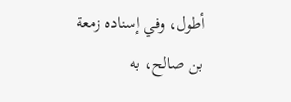أطول، وفي إسناده زمعة بن صالح، به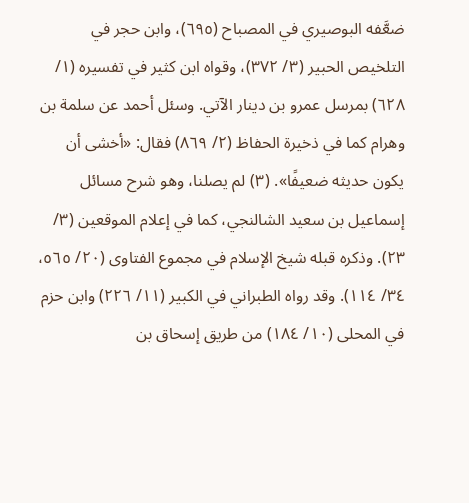ضعَّفه البوصيري في المصباح (٦٩٥)، وابن حجر في التلخيص الحبير (٣/ ٣٧٢)، وقواه ابن كثير في تفسيره (١/ ٦٢٨) بمرسل عمرو بن دينار الآتي. وسئل أحمد عن سلمة بن وهرام كما في ذخيرة الحفاظ (٢/ ٨٦٩) فقال: «أخشى أن يكون حديثه ضعيفًا». (٣) لم يصلنا، وهو شرح مسائل إسماعيل بن سعيد الشالنجي، كما في إعلام الموقعين (٣/ ٢٣). وذكره قبله شيخ الإسلام في مجموع الفتاوى (٢٠/ ٥٦٥، ٣٤/ ١١٤). وقد رواه الطبراني في الكبير (١١/ ٢٢٦) وابن حزم في المحلى (١٠/ ١٨٤) من طريق إسحاق بن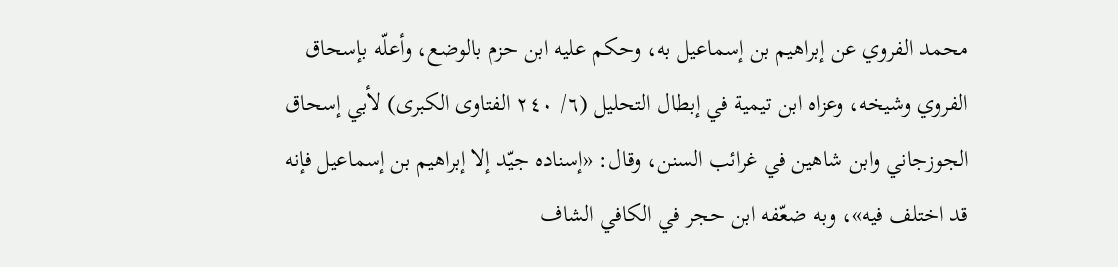محمد الفروي عن إبراهيم بن إسماعيل به، وحكم عليه ابن حزم بالوضع، وأعلّه بإسحاق الفروي وشيخه، وعزاه ابن تيمية في إبطال التحليل (٦/ ٢٤٠ الفتاوى الكبرى) لأبي إسحاق الجوزجاني وابن شاهين في غرائب السنن، وقال: «إسناده جيّد إلا إبراهيم بن إسماعيل فإنه قد اختلف فيه»، وبه ضعّفه ابن حجر في الكافي الشاف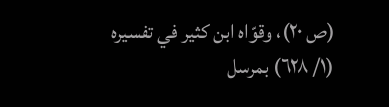(ص ٢٠)، وقوّاه ابن كثير في تفسيره (١/ ٦٢٨) بمرسل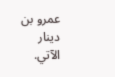عمرو بن دينار الآتي.